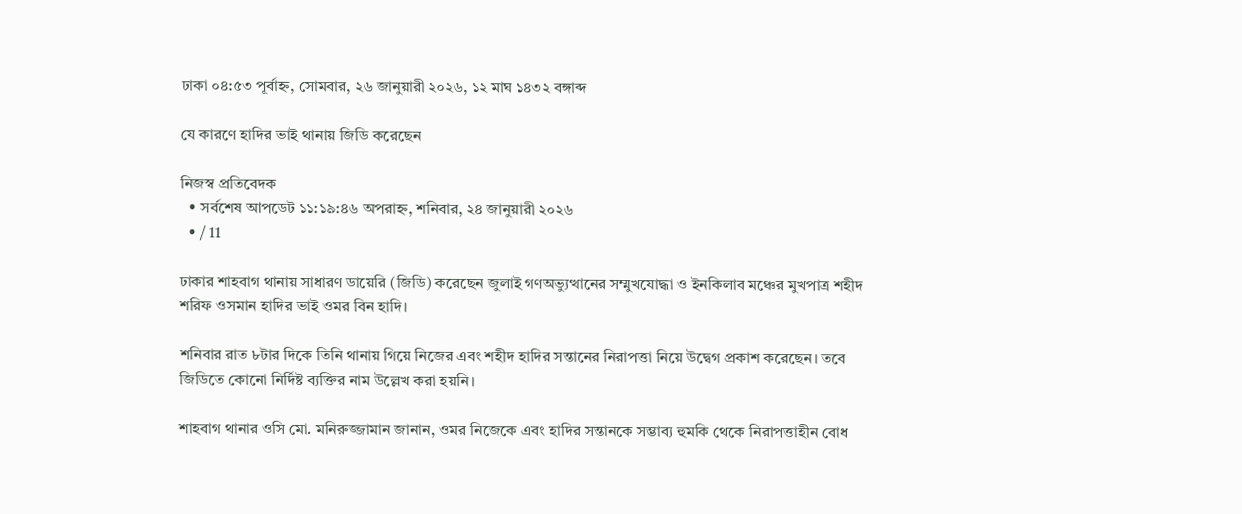ঢাকা ০৪:৫৩ পূর্বাহ্ন, সোমবার, ২৬ জানুয়ারী ২০২৬, ১২ মাঘ ১৪৩২ বঙ্গাব্দ

যে কারণে হাদির ভাই থানায় জিডি করেছেন

নিজস্ব প্রতিবেদক
  • সর্বশেষ আপডেট ১১:১৯:৪৬ অপরাহ্ন, শনিবার, ২৪ জানুয়ারী ২০২৬
  • / 11

ঢাকার শাহবাগ থানায় সাধারণ ডায়েরি (জিডি) করেছেন জুলাই গণঅভ্যুত্থানের সম্মুখযোদ্ধা ও ইনকিলাব মঞ্চের মুখপাত্র শহীদ শরিফ ওসমান হাদির ভাই ওমর বিন হাদি।

শনিবার রাত ৮টার দিকে তিনি থানায় গিয়ে নিজের এবং শহীদ হাদির সন্তানের নিরাপত্তা নিয়ে উদ্বেগ প্রকাশ করেছেন। তবে জিডিতে কোনো নির্দিষ্ট ব্যক্তির নাম উল্লেখ করা হয়নি।

শাহবাগ থানার ওসি মো. মনিরুজ্জামান জানান, ওমর নিজেকে এবং হাদির সন্তানকে সম্ভাব্য হুমকি থেকে নিরাপত্তাহীন বোধ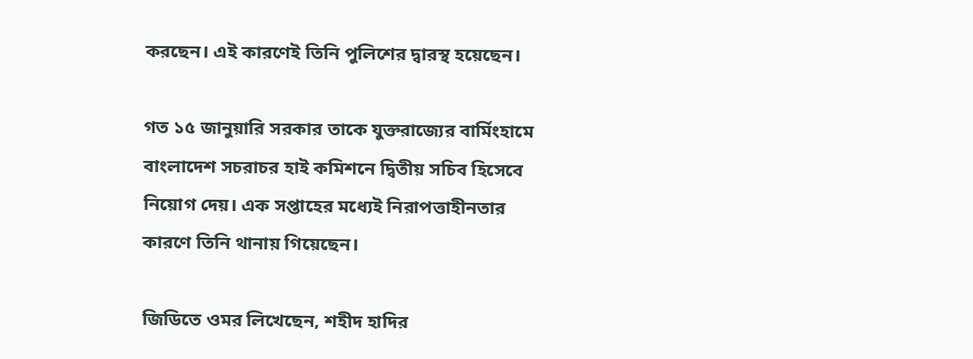করছেন। এই কারণেই তিনি পুলিশের দ্বারস্থ হয়েছেন।

গত ১৫ জানুয়ারি সরকার তাকে যুক্তরাজ্যের বার্মিংহামে বাংলাদেশ সচরাচর হাই কমিশনে দ্বিতীয় সচিব হিসেবে নিয়োগ দেয়। এক সপ্তাহের মধ্যেই নিরাপত্তাহীনতার কারণে তিনি থানায় গিয়েছেন।

জিডিতে ওমর লিখেছেন, শহীদ হাদির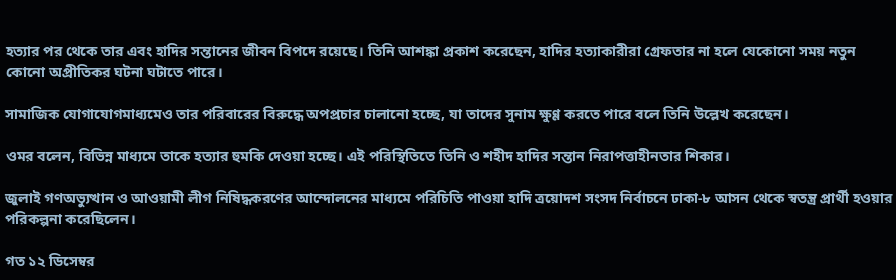হত্যার পর থেকে তার এবং হাদির সন্তানের জীবন বিপদে রয়েছে। তিনি আশঙ্কা প্রকাশ করেছেন, হাদির হত্যাকারীরা গ্রেফতার না হলে যেকোনো সময় নতুন কোনো অপ্রীতিকর ঘটনা ঘটাতে পারে।

সামাজিক যোগাযোগমাধ্যমেও তার পরিবারের বিরুদ্ধে অপপ্রচার চালানো হচ্ছে, যা তাদের সুনাম ক্ষুণ্ণ করতে পারে বলে তিনি উল্লেখ করেছেন।

ওমর বলেন, বিভিন্ন মাধ্যমে তাকে হত্যার হুমকি দেওয়া হচ্ছে। এই পরিস্থিতিতে তিনি ও শহীদ হাদির সন্তান নিরাপত্তাহীনতার শিকার।

জুলাই গণঅভ্যুত্থান ও আওয়ামী লীগ নিষিদ্ধকরণের আন্দোলনের মাধ্যমে পরিচিতি পাওয়া হাদি ত্রয়োদশ সংসদ নির্বাচনে ঢাকা-৮ আসন থেকে স্বতন্ত্র প্রার্থী হওয়ার পরিকল্পনা করেছিলেন।

গত ১২ ডিসেম্বর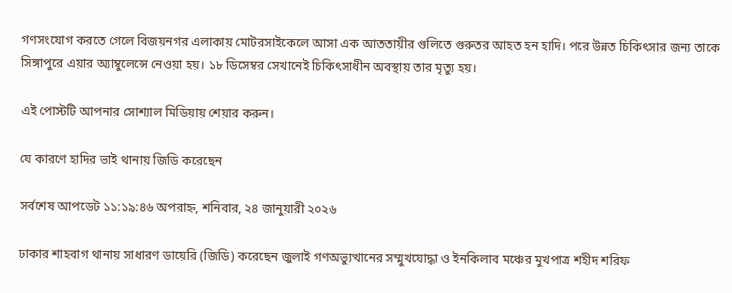গণসংযোগ করতে গেলে বিজয়নগর এলাকায় মোটরসাইকেলে আসা এক আততায়ীর গুলিতে গুরুতর আহত হন হাদি। পরে উন্নত চিকিৎসার জন্য তাকে সিঙ্গাপুরে এয়ার অ্যাম্বুলেন্সে নেওয়া হয়। ১৮ ডিসেম্বর সেখানেই চিকিৎসাধীন অবস্থায় তার মৃত্যু হয়।

এই পোস্টটি আপনার সোশ্যাল মিডিয়ায় শেয়ার করুন।

যে কারণে হাদির ভাই থানায় জিডি করেছেন

সর্বশেষ আপডেট ১১:১৯:৪৬ অপরাহ্ন, শনিবার, ২৪ জানুয়ারী ২০২৬

ঢাকার শাহবাগ থানায় সাধারণ ডায়েরি (জিডি) করেছেন জুলাই গণঅভ্যুত্থানের সম্মুখযোদ্ধা ও ইনকিলাব মঞ্চের মুখপাত্র শহীদ শরিফ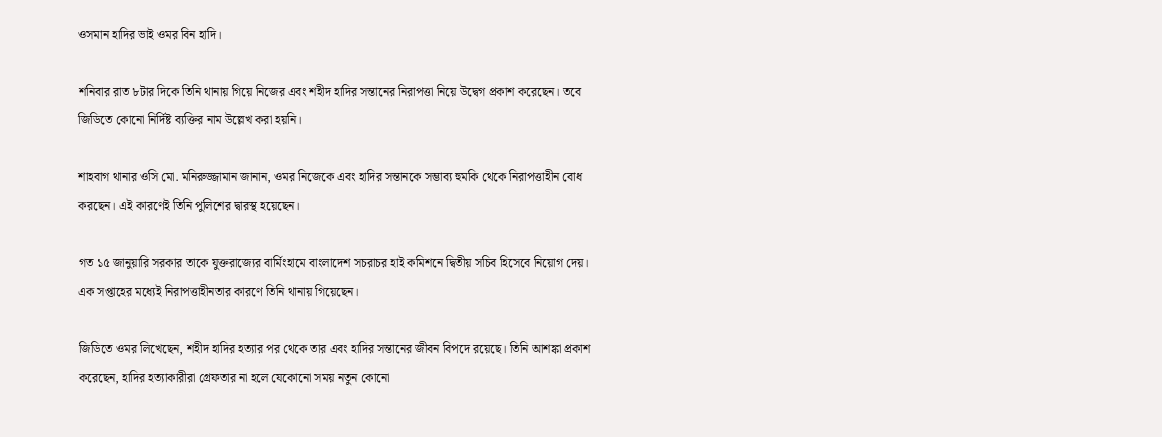ওসমান হাদির ভাই ওমর বিন হাদি।

শনিবার রাত ৮টার দিকে তিনি থানায় গিয়ে নিজের এবং শহীদ হাদির সন্তানের নিরাপত্তা নিয়ে উদ্বেগ প্রকাশ করেছেন। তবে জিডিতে কোনো নির্দিষ্ট ব্যক্তির নাম উল্লেখ করা হয়নি।

শাহবাগ থানার ওসি মো. মনিরুজ্জামান জানান, ওমর নিজেকে এবং হাদির সন্তানকে সম্ভাব্য হুমকি থেকে নিরাপত্তাহীন বোধ করছেন। এই কারণেই তিনি পুলিশের দ্বারস্থ হয়েছেন।

গত ১৫ জানুয়ারি সরকার তাকে যুক্তরাজ্যের বার্মিংহামে বাংলাদেশ সচরাচর হাই কমিশনে দ্বিতীয় সচিব হিসেবে নিয়োগ দেয়। এক সপ্তাহের মধ্যেই নিরাপত্তাহীনতার কারণে তিনি থানায় গিয়েছেন।

জিডিতে ওমর লিখেছেন, শহীদ হাদির হত্যার পর থেকে তার এবং হাদির সন্তানের জীবন বিপদে রয়েছে। তিনি আশঙ্কা প্রকাশ করেছেন, হাদির হত্যাকারীরা গ্রেফতার না হলে যেকোনো সময় নতুন কোনো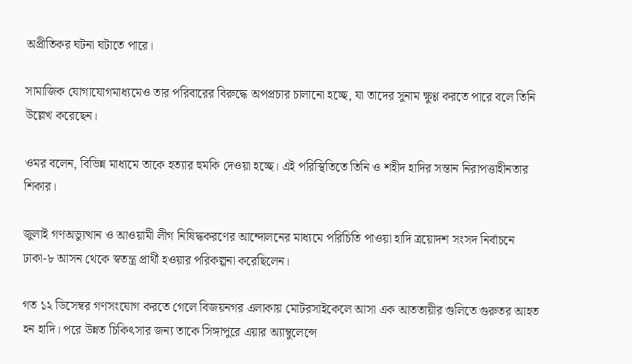অপ্রীতিকর ঘটনা ঘটাতে পারে।

সামাজিক যোগাযোগমাধ্যমেও তার পরিবারের বিরুদ্ধে অপপ্রচার চালানো হচ্ছে, যা তাদের সুনাম ক্ষুণ্ণ করতে পারে বলে তিনি উল্লেখ করেছেন।

ওমর বলেন, বিভিন্ন মাধ্যমে তাকে হত্যার হুমকি দেওয়া হচ্ছে। এই পরিস্থিতিতে তিনি ও শহীদ হাদির সন্তান নিরাপত্তাহীনতার শিকার।

জুলাই গণঅভ্যুত্থান ও আওয়ামী লীগ নিষিদ্ধকরণের আন্দোলনের মাধ্যমে পরিচিতি পাওয়া হাদি ত্রয়োদশ সংসদ নির্বাচনে ঢাকা-৮ আসন থেকে স্বতন্ত্র প্রার্থী হওয়ার পরিকল্পনা করেছিলেন।

গত ১২ ডিসেম্বর গণসংযোগ করতে গেলে বিজয়নগর এলাকায় মোটরসাইকেলে আসা এক আততায়ীর গুলিতে গুরুতর আহত হন হাদি। পরে উন্নত চিকিৎসার জন্য তাকে সিঙ্গাপুরে এয়ার অ্যাম্বুলেন্সে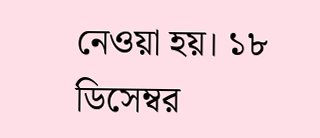নেওয়া হয়। ১৮ ডিসেম্বর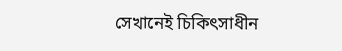সেখানেই চিকিৎসাধীন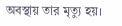অবস্থায় তার মৃত্যু হয়।